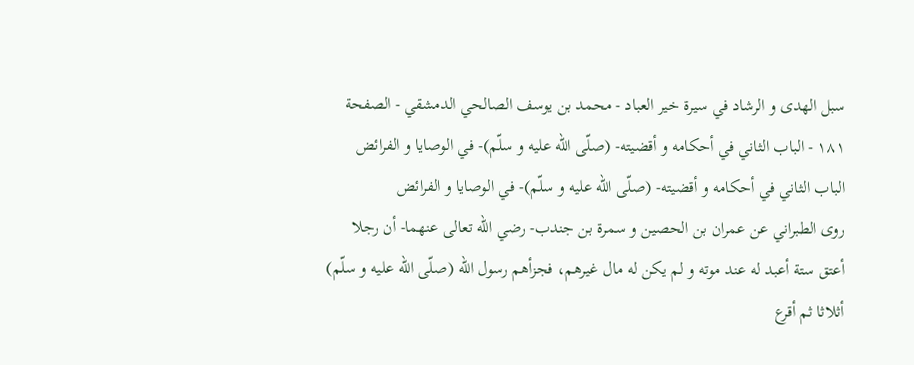سبل الهدى و الرشاد في سيرة خير العباد - محمد بن يوسف الصالحي الدمشقي - الصفحة ١٨١ - الباب الثاني في أحكامه و أقضيته- (صلّى اللّه عليه و سلّم)- في الوصايا و الفرائض
الباب الثاني في أحكامه و أقضيته- (صلّى اللّه عليه و سلّم)- في الوصايا و الفرائض
روى الطبراني عن عمران بن الحصين و سمرة بن جندب- رضي اللّه تعالى عنهما- أن رجلا أعتق ستة أعبد له عند موته و لم يكن له مال غيرهم، فجزأهم رسول اللّه (صلّى اللّه عليه و سلّم) أثلاثا ثم أقرع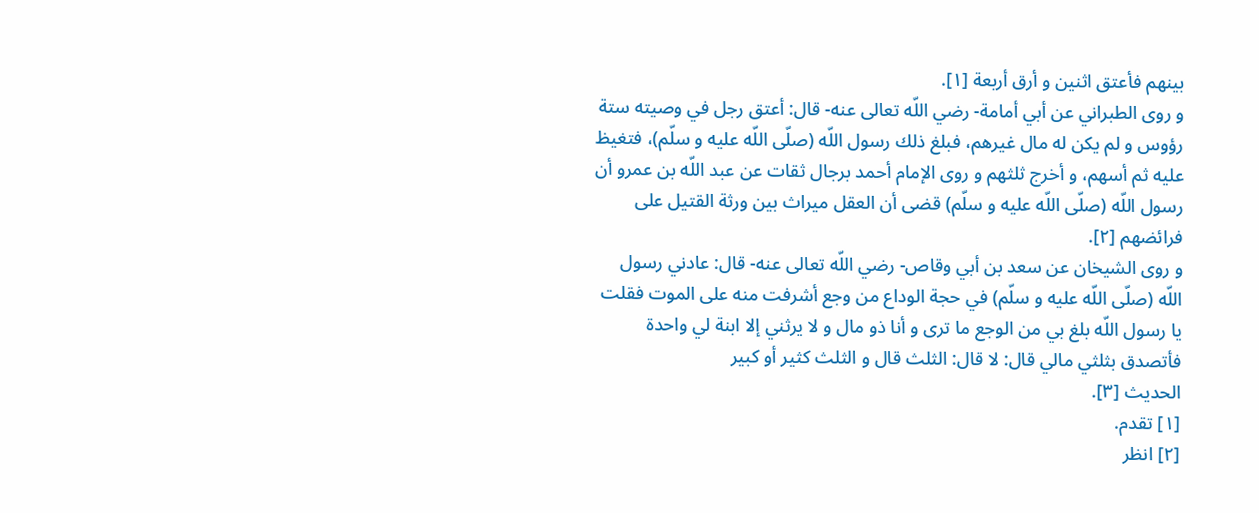بينهم فأعتق اثنين و أرق أربعة [١].
و روى الطبراني عن أبي أمامة- رضي اللّه تعالى عنه- قال: أعتق رجل في وصيته ستة رؤوس و لم يكن له مال غيرهم، فبلغ ذلك رسول اللّه (صلّى اللّه عليه و سلّم)، فتغيظ عليه ثم أسهم، و أخرج ثلثهم و روى الإمام أحمد برجال ثقات عن عبد اللّه بن عمرو أن رسول اللّه (صلّى اللّه عليه و سلّم) قضى أن العقل ميراث بين ورثة القتيل على فرائضهم [٢].
و روى الشيخان عن سعد بن أبي وقاص- رضي اللّه تعالى عنه- قال: عادني رسول اللّه (صلّى اللّه عليه و سلّم) في حجة الوداع من وجع أشرفت منه على الموت فقلت يا رسول اللّه بلغ بي من الوجع ما ترى و أنا ذو مال و لا يرثني إلا ابنة لي واحدة فأتصدق بثلثي مالي قال: لا قال: الثلث قال و الثلث كثير أو كبير
الحديث [٣].
[١] تقدم.
[٢] انظر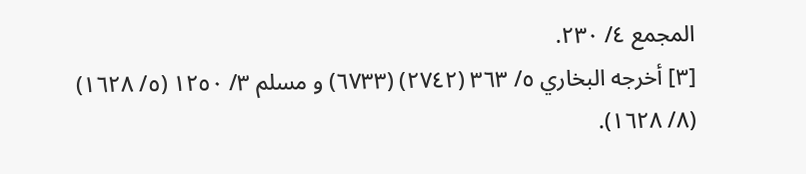المجمع ٤/ ٢٣٠.
[٣] أخرجه البخاري ٥/ ٣٦٣ (٢٧٤٢) (٦٧٣٣) و مسلم ٣/ ١٢٥٠ (٥/ ١٦٢٨) (٨/ ١٦٢٨).